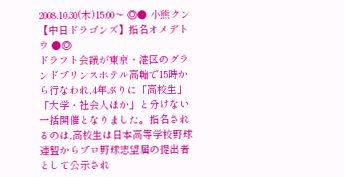2008.10.30(木)15:00〜 ◎● 小熊クン【中日ドラゴンズ】指名オメデトウ ●◎
ドラフト会議が東京・港区のグランドプリンスホテル高輪で15時から行なわれ,4年ぶりに「高校生」「大学・社会人ほか」と分けない一括開催となりました。指名されるのは,高校生は日本高等学校野球連盟からプロ野球志望届の提出者として公示され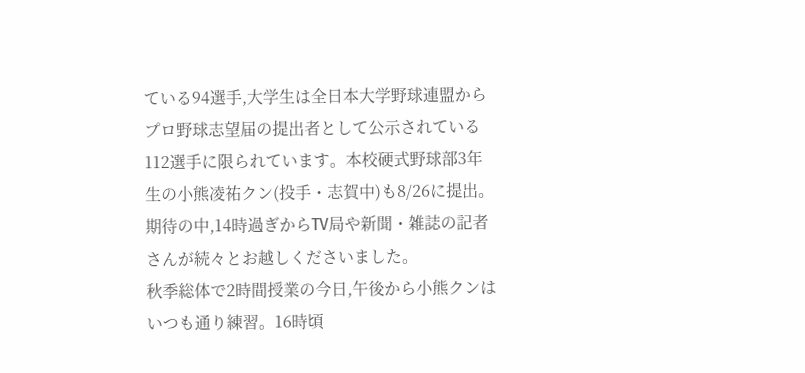ている94選手,大学生は全日本大学野球連盟からプロ野球志望届の提出者として公示されている112選手に限られています。本校硬式野球部3年生の小熊凌祐クン(投手・志賀中)も8/26に提出。期待の中,14時過ぎからTV局や新聞・雑誌の記者さんが続々とお越しくださいました。
秋季総体で2時間授業の今日,午後から小熊クンはいつも通り練習。16時頃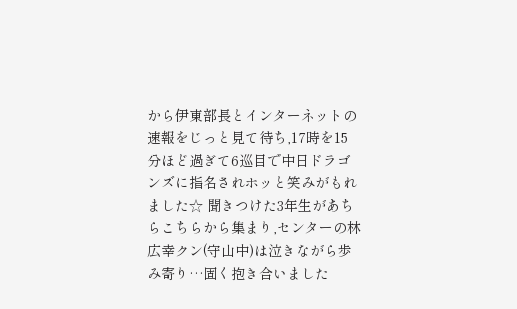から伊東部長とインターネットの速報をじっと見て待ち,17時を15分ほど過ぎて6巡目で中日ドラゴンズに指名されホッと笑みがもれました☆ 聞きつけた3年生があちらこちらから集まり,センターの林広幸クン(守山中)は泣きながら歩み寄り…固く抱き合いました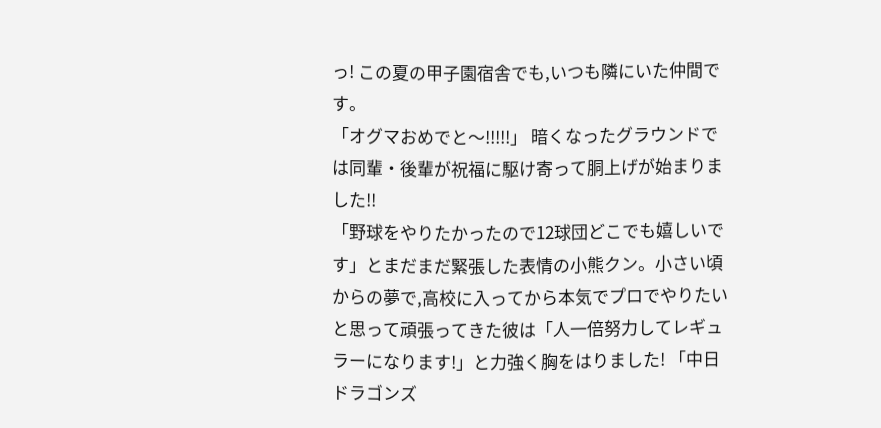っ! この夏の甲子園宿舎でも,いつも隣にいた仲間です。
「オグマおめでと〜!!!!!」 暗くなったグラウンドでは同輩・後輩が祝福に駆け寄って胴上げが始まりました!!
「野球をやりたかったので12球団どこでも嬉しいです」とまだまだ緊張した表情の小熊クン。小さい頃からの夢で,高校に入ってから本気でプロでやりたいと思って頑張ってきた彼は「人一倍努力してレギュラーになります!」と力強く胸をはりました! 「中日ドラゴンズ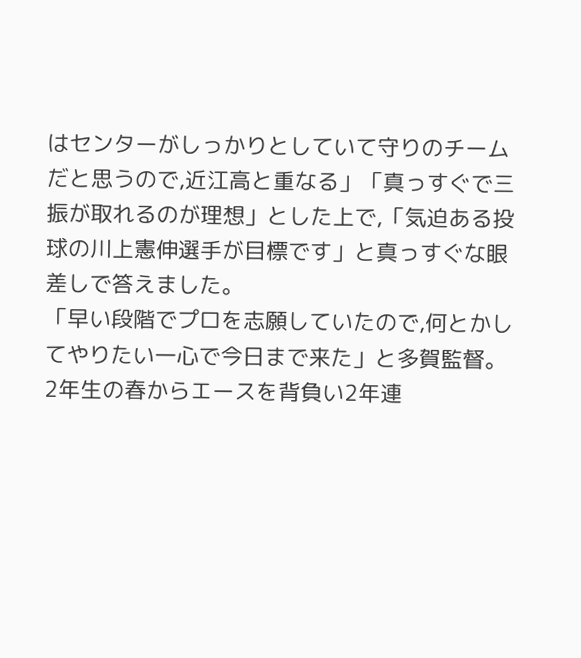はセンターがしっかりとしていて守りのチームだと思うので,近江高と重なる」「真っすぐで三振が取れるのが理想」とした上で,「気迫ある投球の川上憲伸選手が目標です」と真っすぐな眼差しで答えました。
「早い段階でプロを志願していたので,何とかしてやりたい一心で今日まで来た」と多賀監督。2年生の春からエースを背負い2年連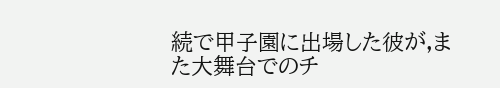続で甲子園に出場した彼が,また大舞台でのチ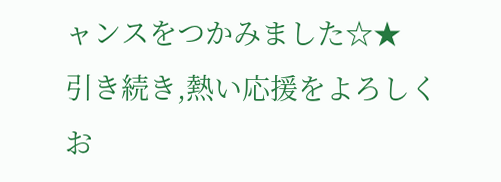ャンスをつかみました☆★
引き続き,熱い応援をよろしくお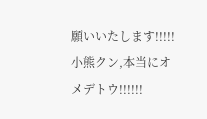願いいたします!!!!! 小熊クン,本当にオメデトウ!!!!!!